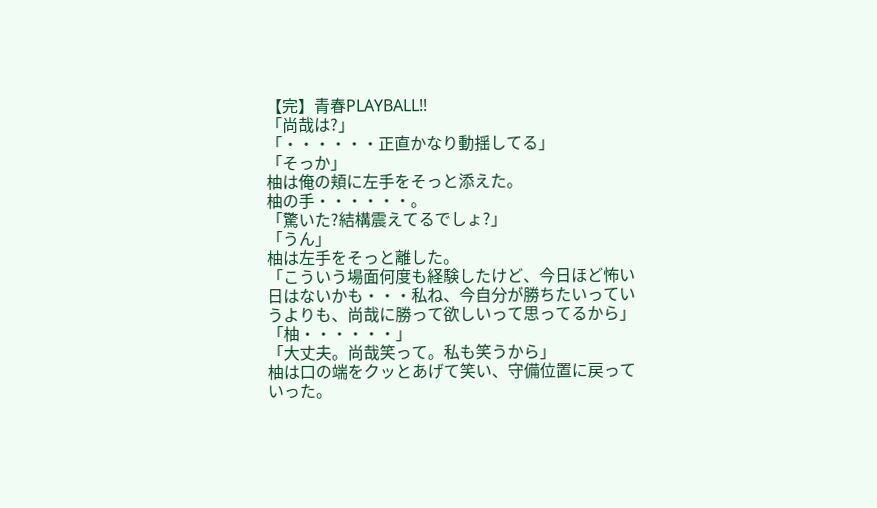【完】青春PLAYBALL!!
「尚哉は?」
「・・・・・・正直かなり動揺してる」
「そっか」
柚は俺の頬に左手をそっと添えた。
柚の手・・・・・・。
「驚いた?結構震えてるでしょ?」
「うん」
柚は左手をそっと離した。
「こういう場面何度も経験したけど、今日ほど怖い日はないかも・・・私ね、今自分が勝ちたいっていうよりも、尚哉に勝って欲しいって思ってるから」
「柚・・・・・・」
「大丈夫。尚哉笑って。私も笑うから」
柚は口の端をクッとあげて笑い、守備位置に戻っていった。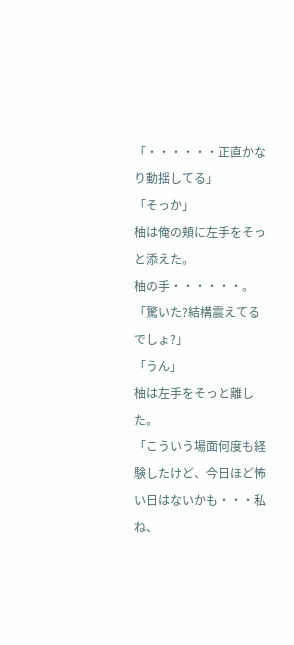「・・・・・・正直かなり動揺してる」
「そっか」
柚は俺の頬に左手をそっと添えた。
柚の手・・・・・・。
「驚いた?結構震えてるでしょ?」
「うん」
柚は左手をそっと離した。
「こういう場面何度も経験したけど、今日ほど怖い日はないかも・・・私ね、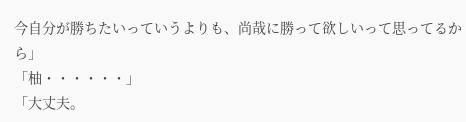今自分が勝ちたいっていうよりも、尚哉に勝って欲しいって思ってるから」
「柚・・・・・・」
「大丈夫。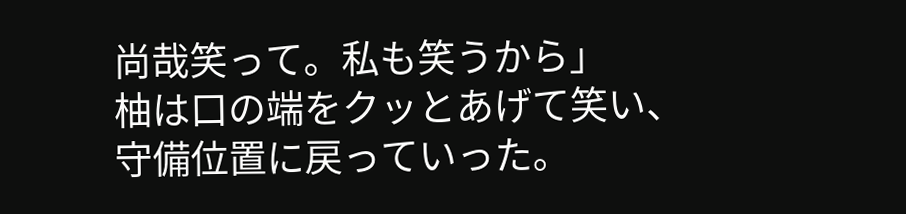尚哉笑って。私も笑うから」
柚は口の端をクッとあげて笑い、守備位置に戻っていった。